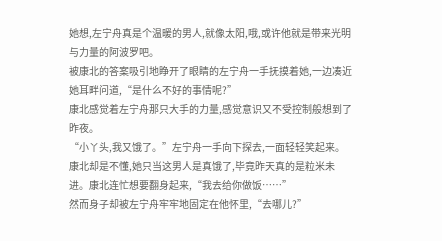她想,左宁舟真是个温暖的男人,就像太阳,哦,或许他就是带来光明与力量的阿波罗吧。
被康北的答案吸引地睁开了眼睛的左宁舟一手抚摸着她,一边凑近她耳畔问道,“是什么不好的事情呢?”
康北感觉着左宁舟那只大手的力量,感觉意识又不受控制般想到了昨夜。
“小丫头,我又饿了。”左宁舟一手向下探去,一面轻轻笑起来。
康北却是不懂,她只当这男人是真饿了,毕竟昨天真的是粒米未进。康北连忙想要翻身起来,“我去给你做饭……”
然而身子却被左宁舟牢牢地固定在他怀里,“去哪儿?”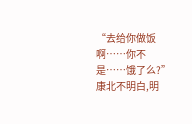“去给你做饭啊……你不是……饿了么?”康北不明白,明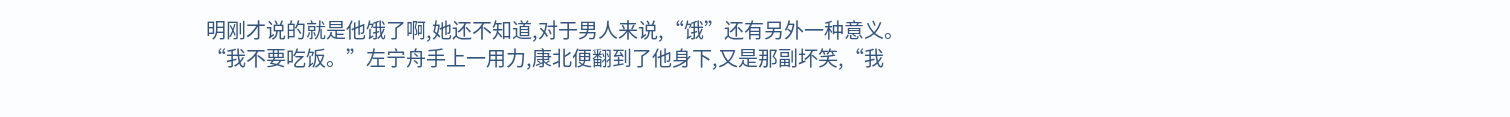明刚才说的就是他饿了啊,她还不知道,对于男人来说,“饿”还有另外一种意义。
“我不要吃饭。”左宁舟手上一用力,康北便翻到了他身下,又是那副坏笑,“我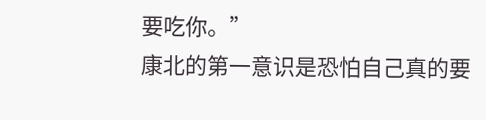要吃你。”
康北的第一意识是恐怕自己真的要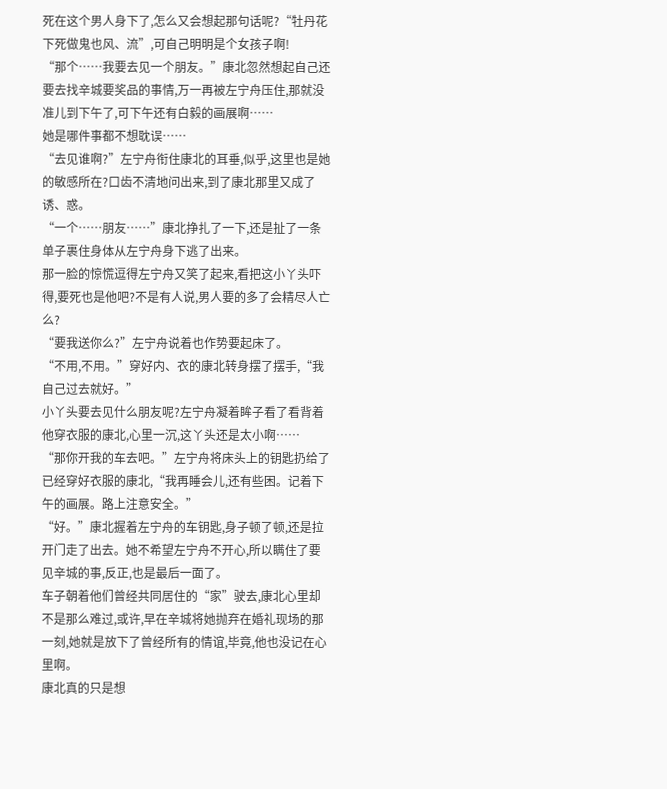死在这个男人身下了,怎么又会想起那句话呢?“牡丹花下死做鬼也风、流”,可自己明明是个女孩子啊!
“那个……我要去见一个朋友。”康北忽然想起自己还要去找辛城要奖品的事情,万一再被左宁舟压住,那就没准儿到下午了,可下午还有白毅的画展啊……
她是哪件事都不想耽误……
“去见谁啊?”左宁舟衔住康北的耳垂,似乎,这里也是她的敏感所在?口齿不清地问出来,到了康北那里又成了诱、惑。
“一个……朋友……”康北挣扎了一下,还是扯了一条单子裹住身体从左宁舟身下逃了出来。
那一脸的惊慌逗得左宁舟又笑了起来,看把这小丫头吓得,要死也是他吧?不是有人说,男人要的多了会精尽人亡么?
“要我送你么?”左宁舟说着也作势要起床了。
“不用,不用。”穿好内、衣的康北转身摆了摆手,“我自己过去就好。”
小丫头要去见什么朋友呢?左宁舟凝着眸子看了看背着他穿衣服的康北,心里一沉,这丫头还是太小啊……
“那你开我的车去吧。”左宁舟将床头上的钥匙扔给了已经穿好衣服的康北,“我再睡会儿,还有些困。记着下午的画展。路上注意安全。”
“好。”康北握着左宁舟的车钥匙,身子顿了顿,还是拉开门走了出去。她不希望左宁舟不开心,所以瞒住了要见辛城的事,反正,也是最后一面了。
车子朝着他们曾经共同居住的“家”驶去,康北心里却不是那么难过,或许,早在辛城将她抛弃在婚礼现场的那一刻,她就是放下了曾经所有的情谊,毕竟,他也没记在心里啊。
康北真的只是想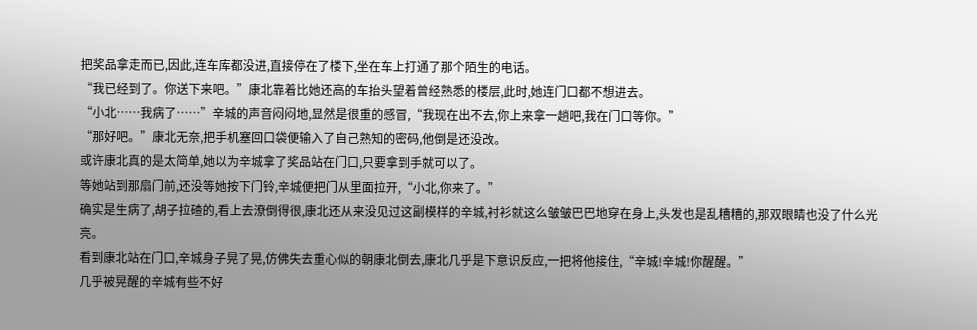把奖品拿走而已,因此,连车库都没进,直接停在了楼下,坐在车上打通了那个陌生的电话。
“我已经到了。你送下来吧。”康北靠着比她还高的车抬头望着曾经熟悉的楼层,此时,她连门口都不想进去。
“小北……我病了……”辛城的声音闷闷地,显然是很重的感冒,“我现在出不去,你上来拿一趟吧,我在门口等你。”
“那好吧。”康北无奈,把手机塞回口袋便输入了自己熟知的密码,他倒是还没改。
或许康北真的是太简单,她以为辛城拿了奖品站在门口,只要拿到手就可以了。
等她站到那扇门前,还没等她按下门铃,辛城便把门从里面拉开,“小北,你来了。”
确实是生病了,胡子拉碴的,看上去潦倒得很,康北还从来没见过这副模样的辛城,衬衫就这么皱皱巴巴地穿在身上,头发也是乱糟糟的,那双眼睛也没了什么光亮。
看到康北站在门口,辛城身子晃了晃,仿佛失去重心似的朝康北倒去,康北几乎是下意识反应,一把将他接住,“辛城!辛城!你醒醒。”
几乎被晃醒的辛城有些不好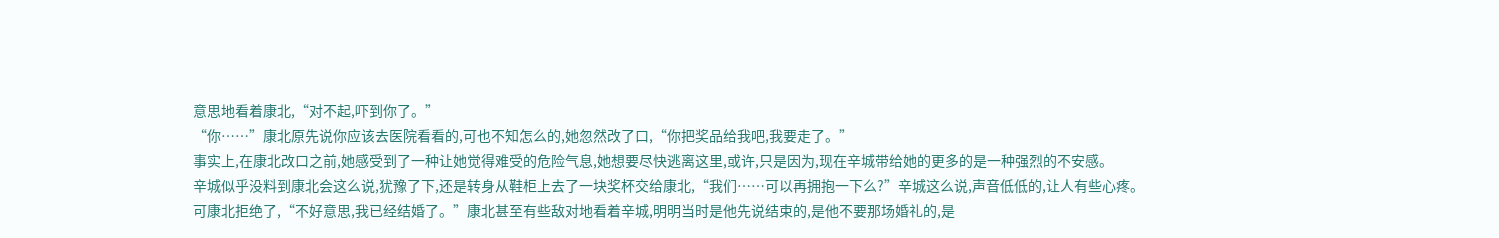意思地看着康北,“对不起,吓到你了。”
“你……”康北原先说你应该去医院看看的,可也不知怎么的,她忽然改了口,“你把奖品给我吧,我要走了。”
事实上,在康北改口之前,她感受到了一种让她觉得难受的危险气息,她想要尽快逃离这里,或许,只是因为,现在辛城带给她的更多的是一种强烈的不安感。
辛城似乎没料到康北会这么说,犹豫了下,还是转身从鞋柜上去了一块奖杯交给康北,“我们……可以再拥抱一下么?”辛城这么说,声音低低的,让人有些心疼。
可康北拒绝了,“不好意思,我已经结婚了。”康北甚至有些敌对地看着辛城,明明当时是他先说结束的,是他不要那场婚礼的,是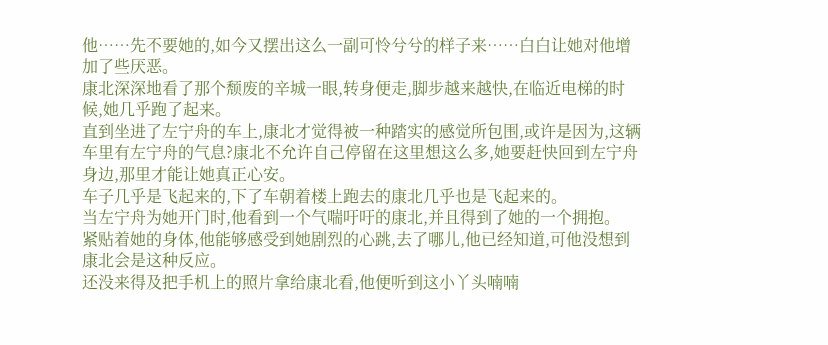他……先不要她的,如今又摆出这么一副可怜兮兮的样子来……白白让她对他增加了些厌恶。
康北深深地看了那个颓废的辛城一眼,转身便走,脚步越来越快,在临近电梯的时候,她几乎跑了起来。
直到坐进了左宁舟的车上,康北才觉得被一种踏实的感觉所包围,或许是因为,这辆车里有左宁舟的气息?康北不允许自己停留在这里想这么多,她要赶快回到左宁舟身边,那里才能让她真正心安。
车子几乎是飞起来的,下了车朝着楼上跑去的康北几乎也是飞起来的。
当左宁舟为她开门时,他看到一个气喘吁吁的康北,并且得到了她的一个拥抱。
紧贴着她的身体,他能够感受到她剧烈的心跳,去了哪儿,他已经知道,可他没想到康北会是这种反应。
还没来得及把手机上的照片拿给康北看,他便听到这小丫头喃喃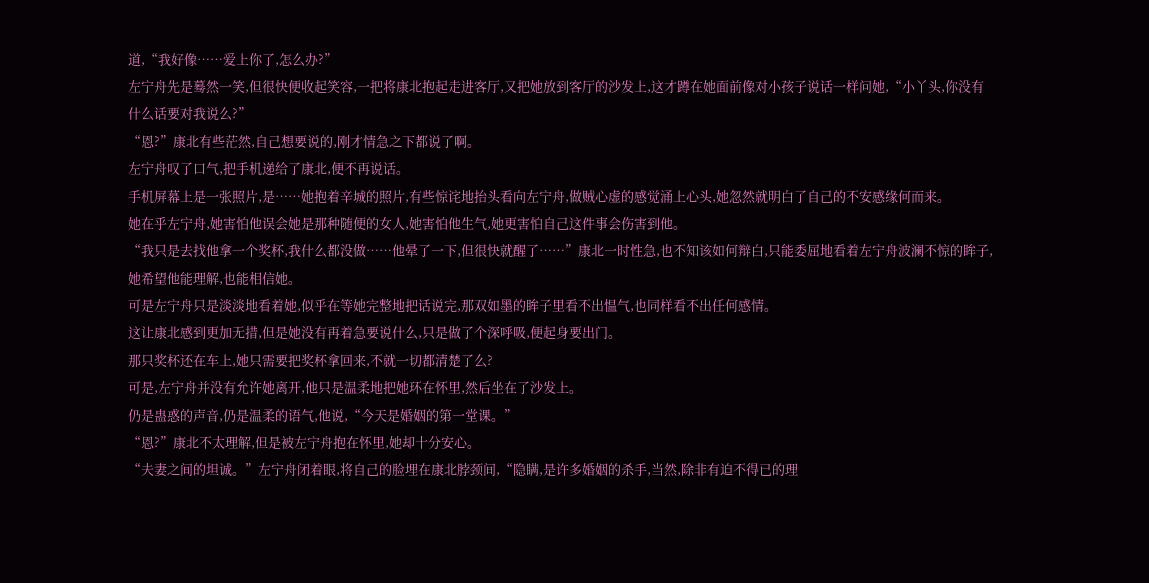道,“我好像……爱上你了,怎么办?”
左宁舟先是蓦然一笑,但很快便收起笑容,一把将康北抱起走进客厅,又把她放到客厅的沙发上,这才蹲在她面前像对小孩子说话一样问她,“小丫头,你没有什么话要对我说么?”
“恩?”康北有些茫然,自己想要说的,刚才情急之下都说了啊。
左宁舟叹了口气,把手机递给了康北,便不再说话。
手机屏幕上是一张照片,是……她抱着辛城的照片,有些惊诧地抬头看向左宁舟,做贼心虚的感觉涌上心头,她忽然就明白了自己的不安感缘何而来。
她在乎左宁舟,她害怕他误会她是那种随便的女人,她害怕他生气,她更害怕自己这件事会伤害到他。
“我只是去找他拿一个奖杯,我什么都没做……他晕了一下,但很快就醒了……”康北一时性急,也不知该如何辩白,只能委屈地看着左宁舟波澜不惊的眸子,她希望他能理解,也能相信她。
可是左宁舟只是淡淡地看着她,似乎在等她完整地把话说完,那双如墨的眸子里看不出愠气,也同样看不出任何感情。
这让康北感到更加无措,但是她没有再着急要说什么,只是做了个深呼吸,便起身要出门。
那只奖杯还在车上,她只需要把奖杯拿回来,不就一切都清楚了么?
可是,左宁舟并没有允许她离开,他只是温柔地把她环在怀里,然后坐在了沙发上。
仍是蛊惑的声音,仍是温柔的语气,他说,“今天是婚姻的第一堂课。”
“恩?”康北不太理解,但是被左宁舟抱在怀里,她却十分安心。
“夫妻之间的坦诚。”左宁舟闭着眼,将自己的脸埋在康北脖颈间,“隐瞒,是许多婚姻的杀手,当然,除非有迫不得已的理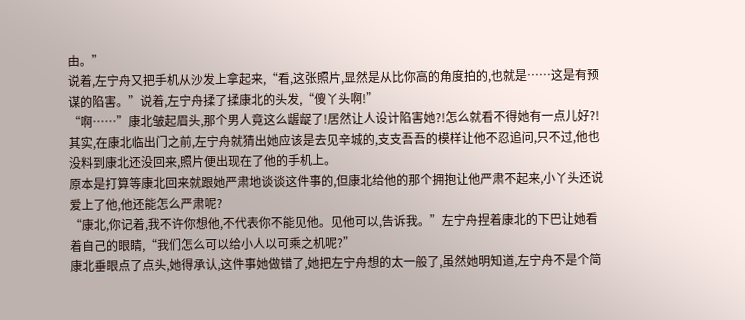由。”
说着,左宁舟又把手机从沙发上拿起来,“看,这张照片,显然是从比你高的角度拍的,也就是……这是有预谋的陷害。”说着,左宁舟揉了揉康北的头发,“傻丫头啊!”
“啊……”康北皱起眉头,那个男人竟这么龌龊了!居然让人设计陷害她?!怎么就看不得她有一点儿好?!
其实,在康北临出门之前,左宁舟就猜出她应该是去见辛城的,支支吾吾的模样让他不忍追问,只不过,他也没料到康北还没回来,照片便出现在了他的手机上。
原本是打算等康北回来就跟她严肃地谈谈这件事的,但康北给他的那个拥抱让他严肃不起来,小丫头还说爱上了他,他还能怎么严肃呢?
“康北,你记着,我不许你想他,不代表你不能见他。见他可以,告诉我。”左宁舟捏着康北的下巴让她看着自己的眼睛,“我们怎么可以给小人以可乘之机呢?”
康北垂眼点了点头,她得承认,这件事她做错了,她把左宁舟想的太一般了,虽然她明知道,左宁舟不是个简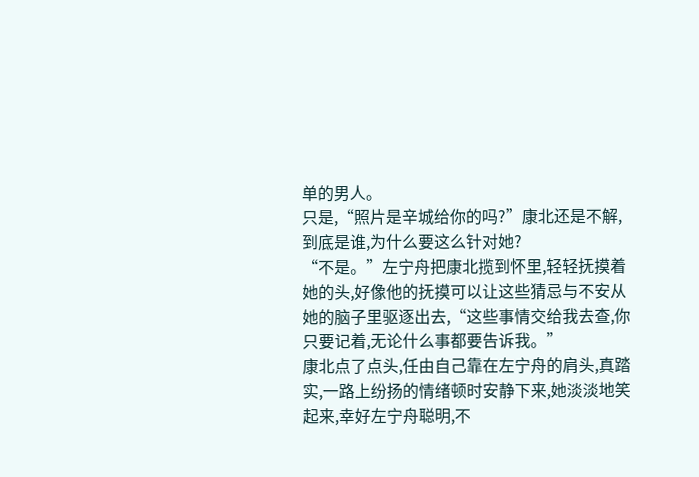单的男人。
只是,“照片是辛城给你的吗?”康北还是不解,到底是谁,为什么要这么针对她?
“不是。”左宁舟把康北揽到怀里,轻轻抚摸着她的头,好像他的抚摸可以让这些猜忌与不安从她的脑子里驱逐出去,“这些事情交给我去查,你只要记着,无论什么事都要告诉我。”
康北点了点头,任由自己靠在左宁舟的肩头,真踏实,一路上纷扬的情绪顿时安静下来,她淡淡地笑起来,幸好左宁舟聪明,不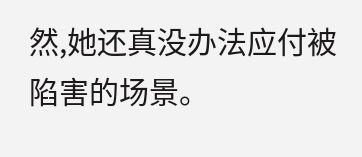然,她还真没办法应付被陷害的场景。